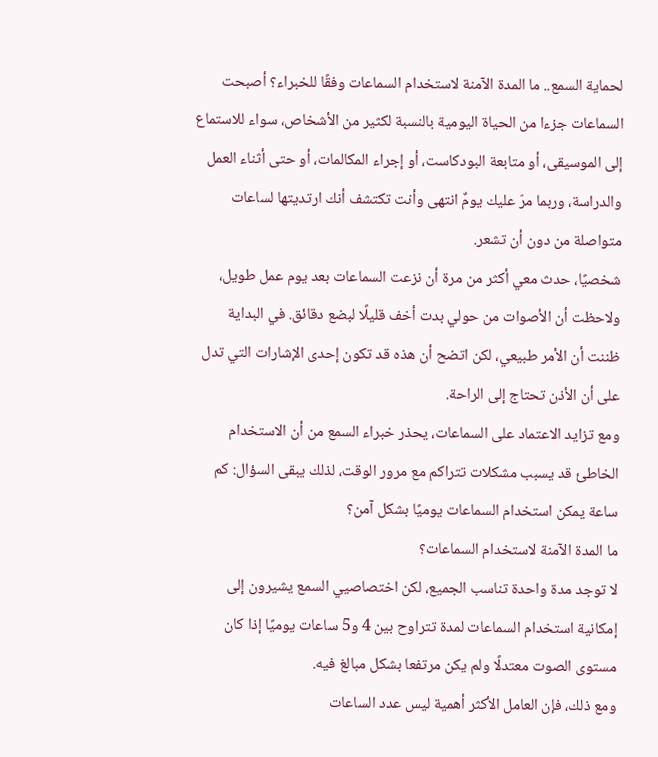لحماية السمع.. ما المدة الآمنة لاستخدام السماعات وفقًا للخبراء؟ أصبحت السماعات جزءا من الحياة اليومية بالنسبة لكثير من الأشخاص، سواء للاستماع إلى الموسيقى، أو متابعة البودكاست، أو إجراء المكالمات، أو حتى أثناء العمل والدراسة، وربما مرّ عليك يومٌ انتهى وأنت تكتشف أنك ارتديتها لساعات متواصلة من دون أن تشعر.
شخصيًا، حدث معي أكثر من مرة أن نزعت السماعات بعد يوم عمل طويل، ولاحظت أن الأصوات من حولي بدت أخف قليلًا لبضع دقائق. في البداية ظننت أن الأمر طبيعي، لكن اتضح أن هذه قد تكون إحدى الإشارات التي تدل على أن الأذن تحتاج إلى الراحة.
ومع تزايد الاعتماد على السماعات، يحذر خبراء السمع من أن الاستخدام الخاطئ قد يسبب مشكلات تتراكم مع مرور الوقت، لذلك يبقى السؤال: كم ساعة يمكن استخدام السماعات يوميًا بشكل آمن؟
ما المدة الآمنة لاستخدام السماعات؟
لا توجد مدة واحدة تناسب الجميع، لكن اختصاصيي السمع يشيرون إلى إمكانية استخدام السماعات لمدة تتراوح بين 4 و5 ساعات يوميًا إذا كان مستوى الصوت معتدلًا ولم يكن مرتفعا بشكل مبالغ فيه.
ومع ذلك، فإن العامل الأكثر أهمية ليس عدد الساعات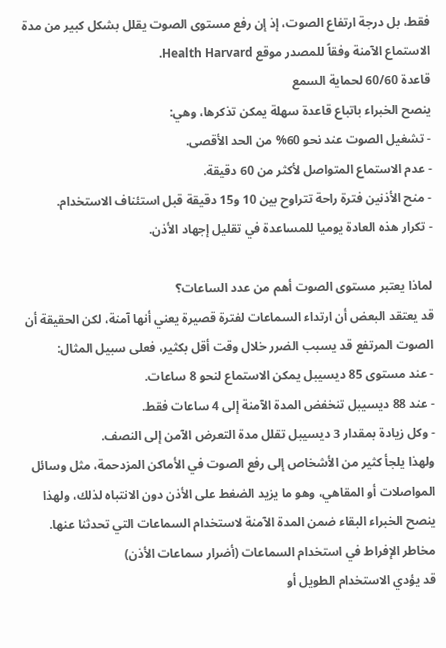فقط، بل درجة ارتفاع الصوت، إذ إن رفع مستوى الصوت يقلل بشكل كبير من مدة الاستماع الآمنة وفقاً للمصدر موقع Health Harvard.
قاعدة 60/60 لحماية السمع
ينصح الخبراء باتباع قاعدة سهلة يمكن تذكرها، وهي:
- تشغيل الصوت عند نحو 60% من الحد الأقصى.
- عدم الاستماع المتواصل لأكثر من 60 دقيقة.
- منح الأذنين فترة راحة تتراوح بين 10 و15 دقيقة قبل استئناف الاستخدام.
- تكرار هذه العادة يوميا للمساعدة في تقليل إجهاد الأذن.

لماذا يعتبر مستوى الصوت أهم من عدد الساعات؟
قد يعتقد البعض أن ارتداء السماعات لفترة قصيرة يعني أنها آمنة، لكن الحقيقة أن الصوت المرتفع قد يسبب الضرر خلال وقت أقل بكثير، فعلى سبيل المثال:
- عند مستوى 85 ديسيبل يمكن الاستماع لنحو 8 ساعات.
- عند 88 ديسيبل تنخفض المدة الآمنة إلى 4 ساعات فقط.
- وكل زيادة بمقدار 3 ديسيبل تقلل مدة التعرض الآمن إلى النصف.
ولهذا يلجأ كثير من الأشخاص إلى رفع الصوت في الأماكن المزدحمة، مثل وسائل المواصلات أو المقاهي، وهو ما يزيد الضغط على الأذن دون الانتباه لذلك، ولهذا ينصح الخبراء البقاء ضمن المدة الآمنة لاستخدام السماعات التي تحدثنا عنها.
مخاطر الإفراط في استخدام السماعات (أضرار سماعات الأذن)
قد يؤدي الاستخدام الطويل أو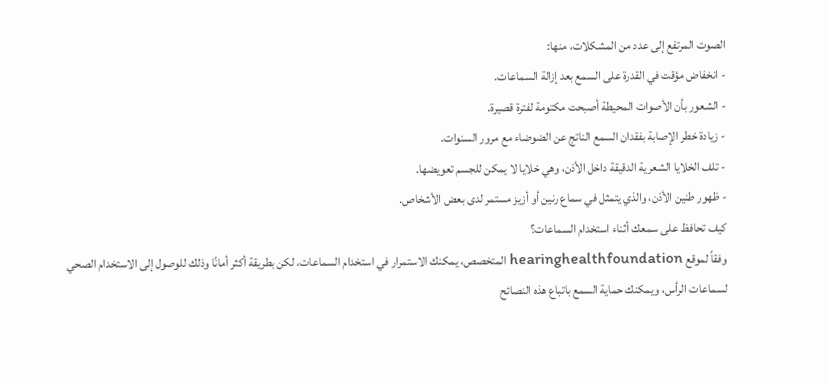الصوت المرتفع إلى عدد من المشكلات، منها:
- انخفاض مؤقت في القدرة على السمع بعد إزالة السماعات.
- الشعور بأن الأصوات المحيطة أصبحت مكتومة لفترة قصيرة.
- زيادة خطر الإصابة بفقدان السمع الناتج عن الضوضاء مع مرور السنوات.
- تلف الخلايا الشعرية الدقيقة داخل الأذن، وهي خلايا لا يمكن للجسم تعويضها.
- ظهور طنين الأذن، والذي يتمثل في سماع رنين أو أزيز مستمر لدى بعض الأشخاص.
كيف تحافظ على سمعك أثناء استخدام السماعات؟
وفقاً لموقع hearinghealthfoundation المتخصص، يمكنك الاستمرار في استخدام السماعات، لكن بطريقة أكثر أمانًا وذلك للوصول إلى الاستخدام الصحي لسماعات الرأس، ويمكنك حماية السمع باتباع هذه النصائح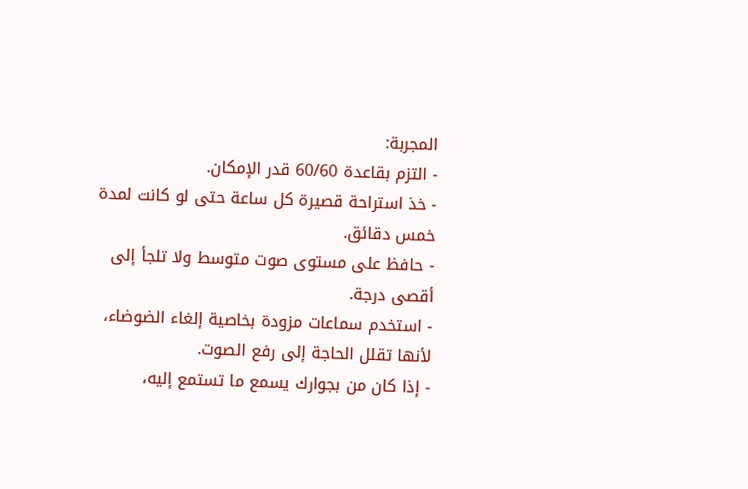المجربة:
- التزم بقاعدة 60/60 قدر الإمكان.
- خذ استراحة قصيرة كل ساعة حتى لو كانت لمدة خمس دقائق.
- حافظ على مستوى صوت متوسط ولا تلجأ إلى أقصى درجة.
- استخدم سماعات مزودة بخاصية إلغاء الضوضاء، لأنها تقلل الحاجة إلى رفع الصوت.
- إذا كان من بجوارك يسمع ما تستمع إليه،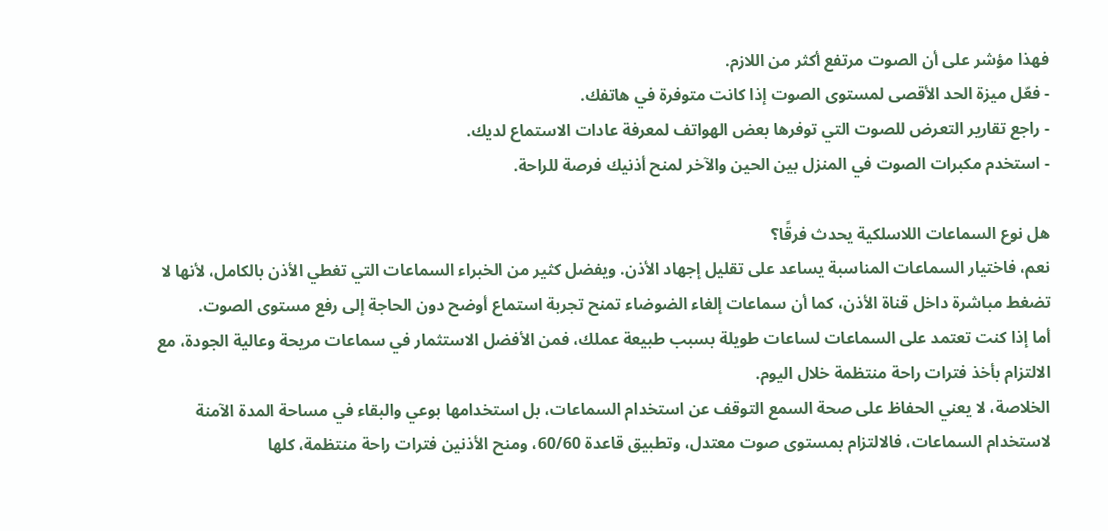فهذا مؤشر على أن الصوت مرتفع أكثر من اللازم.
- فعّل ميزة الحد الأقصى لمستوى الصوت إذا كانت متوفرة في هاتفك.
- راجع تقارير التعرض للصوت التي توفرها بعض الهواتف لمعرفة عادات الاستماع لديك.
- استخدم مكبرات الصوت في المنزل بين الحين والآخر لمنح أذنيك فرصة للراحة.

هل نوع السماعات اللاسلكية يحدث فرقًا؟
نعم، فاختيار السماعات المناسبة يساعد على تقليل إجهاد الأذن. ويفضل كثير من الخبراء السماعات التي تغطي الأذن بالكامل، لأنها لا تضغط مباشرة داخل قناة الأذن، كما أن سماعات إلغاء الضوضاء تمنح تجربة استماع أوضح دون الحاجة إلى رفع مستوى الصوت.
أما إذا كنت تعتمد على السماعات لساعات طويلة بسبب طبيعة عملك، فمن الأفضل الاستثمار في سماعات مريحة وعالية الجودة، مع الالتزام بأخذ فترات راحة منتظمة خلال اليوم.
الخلاصة، لا يعني الحفاظ على صحة السمع التوقف عن استخدام السماعات، بل استخدامها بوعي والبقاء في مساحة المدة الآمنة لاستخدام السماعات، فالالتزام بمستوى صوت معتدل، وتطبيق قاعدة 60/60، ومنح الأذنين فترات راحة منتظمة، كلها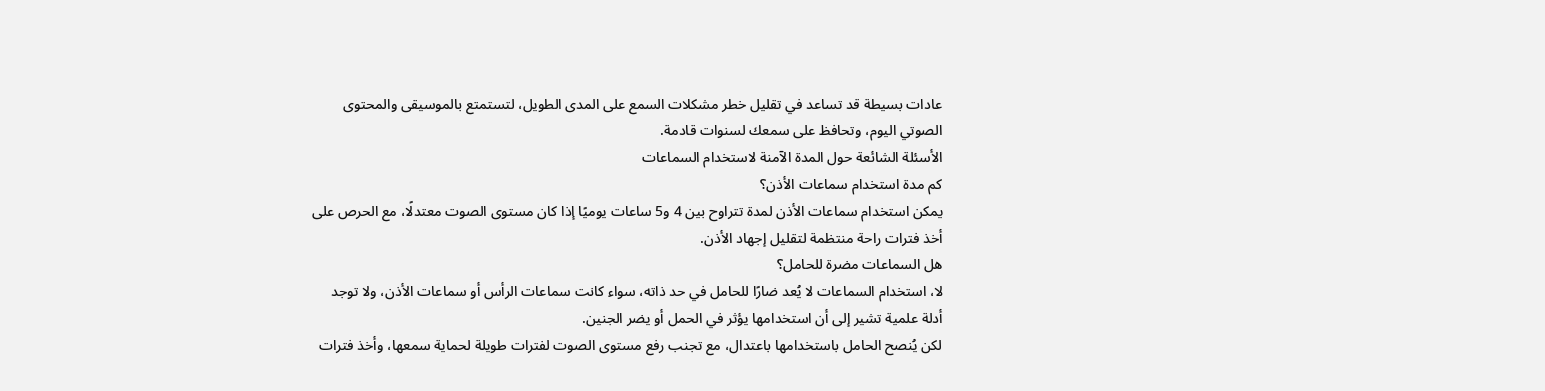عادات بسيطة قد تساعد في تقليل خطر مشكلات السمع على المدى الطويل، لتستمتع بالموسيقى والمحتوى الصوتي اليوم، وتحافظ على سمعك لسنوات قادمة.
الأسئلة الشائعة حول المدة الآمنة لاستخدام السماعات
كم مدة استخدام سماعات الأذن؟
يمكن استخدام سماعات الأذن لمدة تتراوح بين 4 و5 ساعات يوميًا إذا كان مستوى الصوت معتدلًا، مع الحرص على أخذ فترات راحة منتظمة لتقليل إجهاد الأذن.
هل السماعات مضرة للحامل؟
لا، استخدام السماعات لا يُعد ضارًا للحامل في حد ذاته، سواء كانت سماعات الرأس أو سماعات الأذن، ولا توجد أدلة علمية تشير إلى أن استخدامها يؤثر في الحمل أو يضر الجنين.
لكن يُنصح الحامل باستخدامها باعتدال، مع تجنب رفع مستوى الصوت لفترات طويلة لحماية سمعها، وأخذ فترات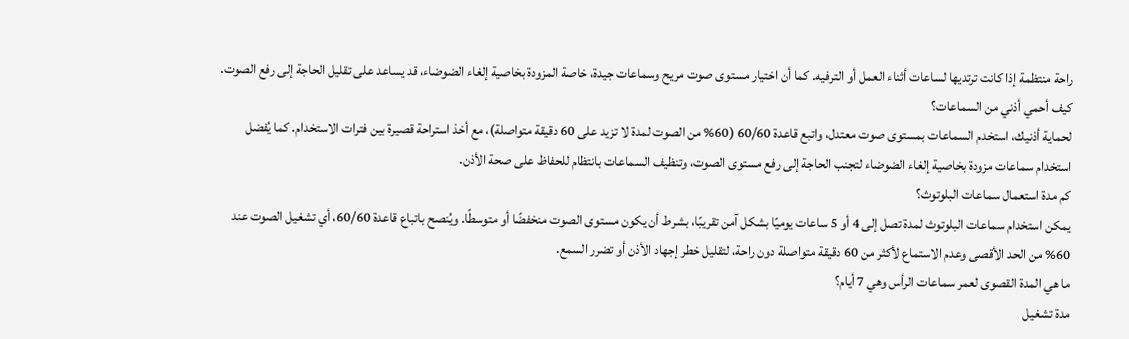راحة منتظمة إذا كانت ترتديها لساعات أثناء العمل أو الترفيه. كما أن اختيار مستوى صوت مريح وسماعات جيدة، خاصة المزودة بخاصية إلغاء الضوضاء، قد يساعد على تقليل الحاجة إلى رفع الصوت.
كيف أحمي أذني من السماعات؟
لحماية أذنيك، استخدم السماعات بمستوى صوت معتدل، واتبع قاعدة 60/60 (60% من الصوت لمدة لا تزيد على 60 دقيقة متواصلة)، مع أخذ استراحة قصيرة بين فترات الاستخدام. كما يُفضل استخدام سماعات مزودة بخاصية إلغاء الضوضاء لتجنب الحاجة إلى رفع مستوى الصوت، وتنظيف السماعات بانتظام للحفاظ على صحة الأذن.
كم مدة استعمال سماعات البلوتوث؟
يمكن استخدام سماعات البلوتوث لمدة تصل إلى 4 أو 5 ساعات يوميًا بشكل آمن تقريبًا، بشرط أن يكون مستوى الصوت منخفضًا أو متوسطًا. ويُنصح باتباع قاعدة 60/60، أي تشغيل الصوت عند 60% من الحد الأقصى وعدم الاستماع لأكثر من 60 دقيقة متواصلة دون راحة، لتقليل خطر إجهاد الأذن أو تضرر السمع.
ما هي المدة القصوى لعمر سماعات الرأس وهي 7 أيام؟
مدة تشغيل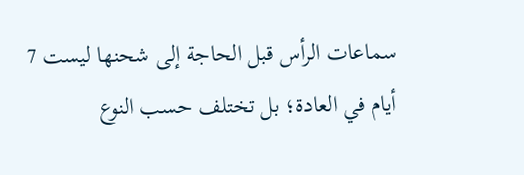سماعات الرأس قبل الحاجة إلى شحنها ليست 7 أيام في العادة؛ بل تختلف حسب النوع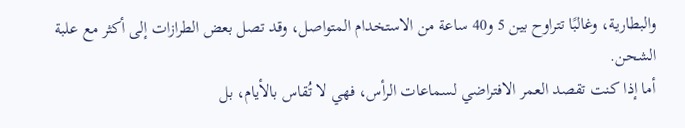والبطارية، وغالبًا تتراوح بين 5 و40 ساعة من الاستخدام المتواصل، وقد تصل بعض الطرازات إلى أكثر مع علبة الشحن.
أما إذا كنت تقصد العمر الافتراضي لسماعات الرأس، فهي لا تُقاس بالأيام، بل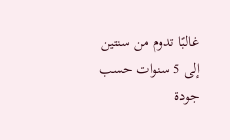غالبًا تدوم من سنتين إلى 5 سنوات حسب جودة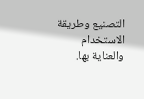التصنيع وطريقة الاستخدام والعناية بها.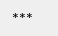***